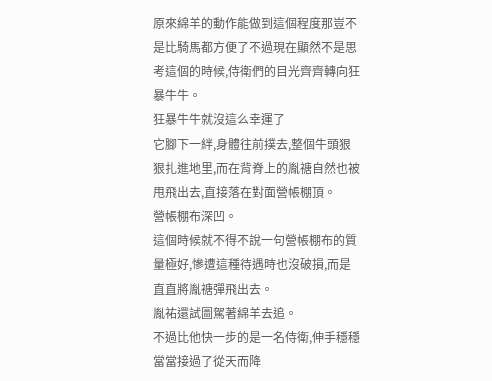原來綿羊的動作能做到這個程度那豈不是比騎馬都方便了不過現在顯然不是思考這個的時候,侍衛們的目光齊齊轉向狂暴牛牛。
狂暴牛牛就沒這么幸運了
它腳下一絆,身體往前撲去,整個牛頭狠狠扎進地里,而在背脊上的胤禟自然也被甩飛出去,直接落在對面營帳棚頂。
營帳棚布深凹。
這個時候就不得不說一句營帳棚布的質量極好,慘遭這種待遇時也沒破損,而是直直將胤禟彈飛出去。
胤祐還試圖駕著綿羊去追。
不過比他快一步的是一名侍衛,伸手穩穩當當接過了從天而降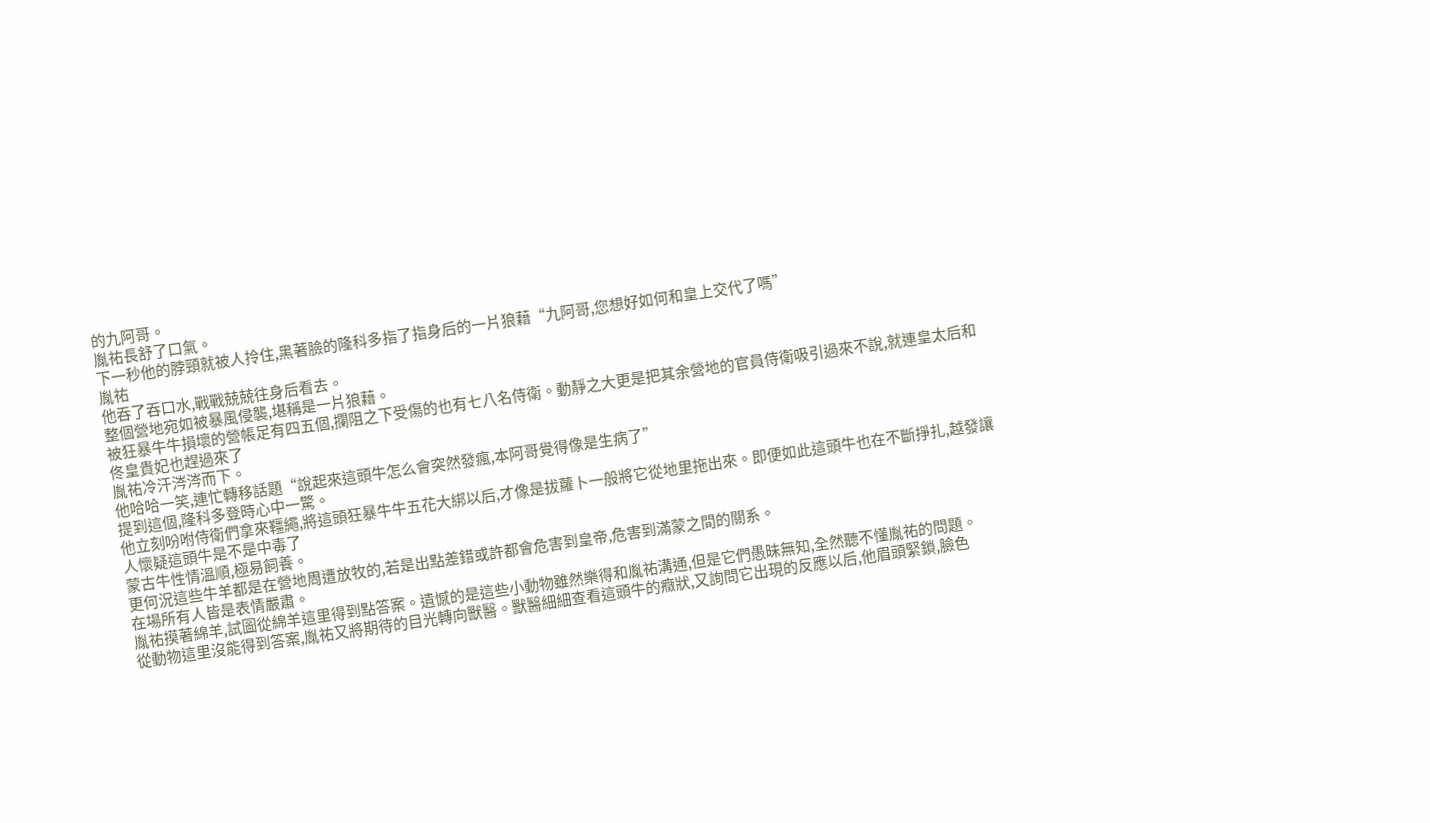的九阿哥。
胤祐長舒了口氣。
下一秒他的脖頸就被人拎住,黑著臉的隆科多指了指身后的一片狼藉“九阿哥,您想好如何和皇上交代了嗎”
胤祐
他吞了吞口水,戰戰兢兢往身后看去。
整個營地宛如被暴風侵襲,堪稱是一片狼藉。
被狂暴牛牛損壞的營帳足有四五個,攔阻之下受傷的也有七八名侍衛。動靜之大更是把其余營地的官員侍衛吸引過來不說,就連皇太后和佟皇貴妃也趕過來了
胤祐冷汗涔涔而下。
他哈哈一笑,連忙轉移話題“說起來這頭牛怎么會突然發瘋,本阿哥覺得像是生病了”
提到這個,隆科多登時心中一驚。
他立刻吩咐侍衛們拿來韁繩,將這頭狂暴牛牛五花大綁以后,才像是拔蘿卜一般將它從地里拖出來。即便如此這頭牛也在不斷掙扎,越發讓人懷疑這頭牛是不是中毒了
蒙古牛性情溫順,極易飼養。
更何況這些牛羊都是在營地周遭放牧的,若是出點差錯或許都會危害到皇帝,危害到滿蒙之間的關系。
在場所有人皆是表情嚴肅。
胤祐摸著綿羊,試圖從綿羊這里得到點答案。遺憾的是這些小動物雖然樂得和胤祐溝通,但是它們愚昧無知,全然聽不懂胤祐的問題。
從動物這里沒能得到答案,胤祐又將期待的目光轉向獸醫。獸醫細細查看這頭牛的癥狀,又詢問它出現的反應以后,他眉頭緊鎖,臉色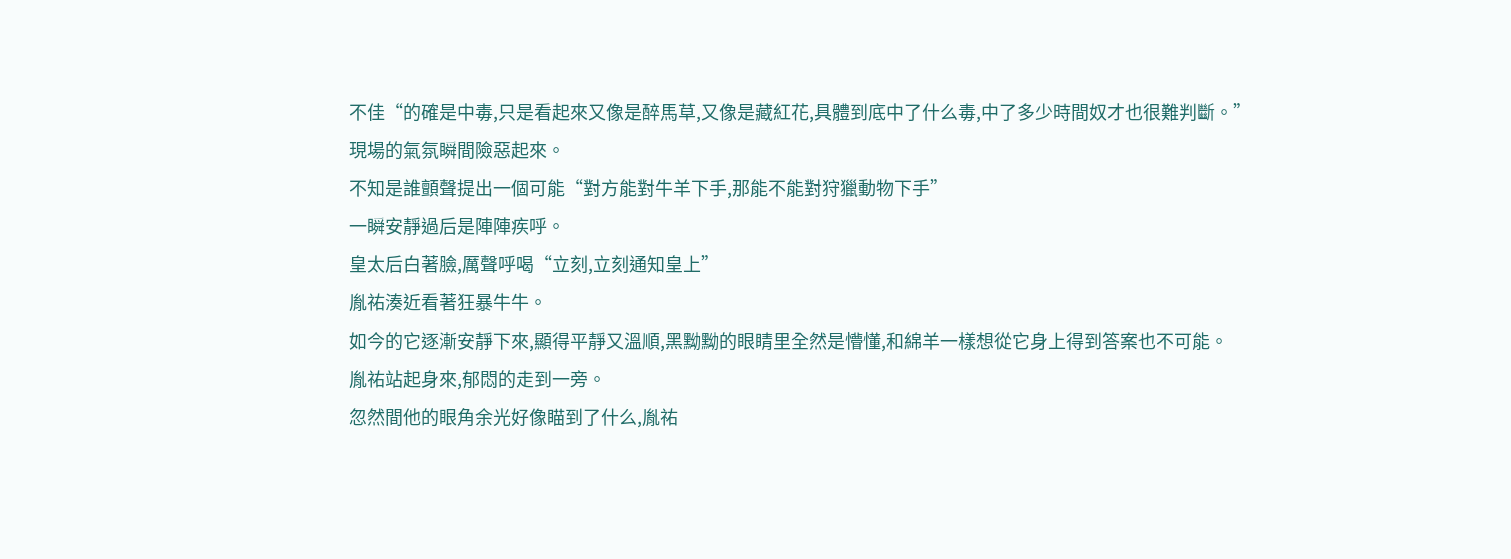不佳“的確是中毒,只是看起來又像是醉馬草,又像是藏紅花,具體到底中了什么毒,中了多少時間奴才也很難判斷。”
現場的氣氛瞬間險惡起來。
不知是誰顫聲提出一個可能“對方能對牛羊下手,那能不能對狩獵動物下手”
一瞬安靜過后是陣陣疾呼。
皇太后白著臉,厲聲呼喝“立刻,立刻通知皇上”
胤祐湊近看著狂暴牛牛。
如今的它逐漸安靜下來,顯得平靜又溫順,黑黝黝的眼睛里全然是懵懂,和綿羊一樣想從它身上得到答案也不可能。
胤祐站起身來,郁悶的走到一旁。
忽然間他的眼角余光好像瞄到了什么,胤祐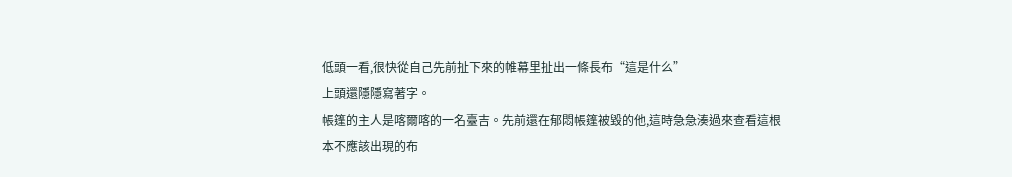低頭一看,很快從自己先前扯下來的帷幕里扯出一條長布“這是什么”
上頭還隱隱寫著字。
帳篷的主人是喀爾喀的一名臺吉。先前還在郁悶帳篷被毀的他,這時急急湊過來查看這根本不應該出現的布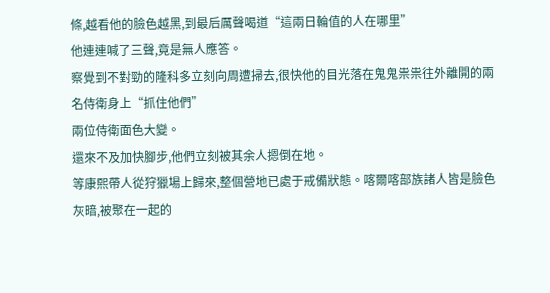條,越看他的臉色越黑,到最后厲聲喝道“這兩日輪值的人在哪里”
他連連喊了三聲,竟是無人應答。
察覺到不對勁的隆科多立刻向周遭掃去,很快他的目光落在鬼鬼祟祟往外離開的兩名侍衛身上“抓住他們”
兩位侍衛面色大變。
還來不及加快腳步,他們立刻被其余人摁倒在地。
等康熙帶人從狩獵場上歸來,整個營地已處于戒備狀態。喀爾喀部族諸人皆是臉色灰暗,被聚在一起的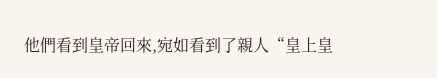他們看到皇帝回來,宛如看到了親人“皇上皇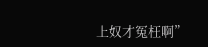上奴才冤枉啊”